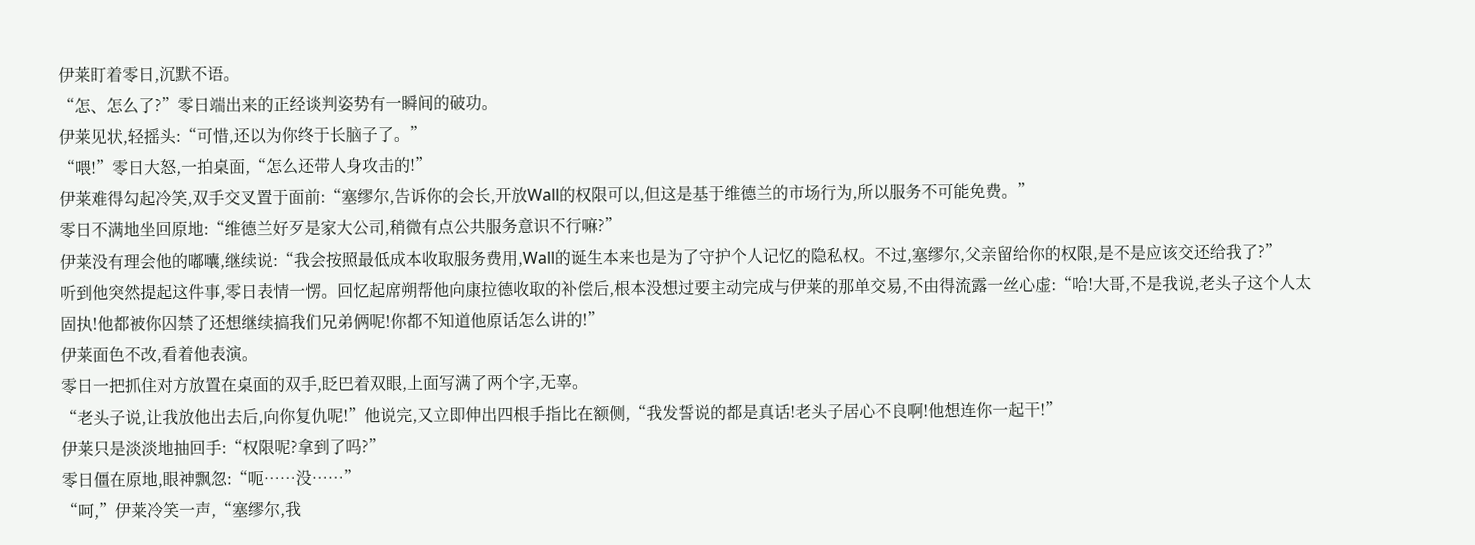伊莱盯着零日,沉默不语。
“怎、怎么了?”零日端出来的正经谈判姿势有一瞬间的破功。
伊莱见状,轻摇头:“可惜,还以为你终于长脑子了。”
“喂!”零日大怒,一拍桌面,“怎么还带人身攻击的!”
伊莱难得勾起冷笑,双手交叉置于面前:“塞缪尔,告诉你的会长,开放Wall的权限可以,但这是基于维德兰的市场行为,所以服务不可能免费。”
零日不满地坐回原地:“维德兰好歹是家大公司,稍微有点公共服务意识不行嘛?”
伊莱没有理会他的嘟囔,继续说:“我会按照最低成本收取服务费用,Wall的诞生本来也是为了守护个人记忆的隐私权。不过,塞缪尔,父亲留给你的权限,是不是应该交还给我了?”
听到他突然提起这件事,零日表情一愣。回忆起席朔帮他向康拉德收取的补偿后,根本没想过要主动完成与伊莱的那单交易,不由得流露一丝心虚:“哈!大哥,不是我说,老头子这个人太固执!他都被你囚禁了还想继续搞我们兄弟俩呢!你都不知道他原话怎么讲的!”
伊莱面色不改,看着他表演。
零日一把抓住对方放置在桌面的双手,眨巴着双眼,上面写满了两个字,无辜。
“老头子说,让我放他出去后,向你复仇呢!”他说完,又立即伸出四根手指比在额侧,“我发誓说的都是真话!老头子居心不良啊!他想连你一起干!”
伊莱只是淡淡地抽回手:“权限呢?拿到了吗?”
零日僵在原地,眼神飘忽:“呃……没……”
“呵,”伊莱冷笑一声,“塞缪尔,我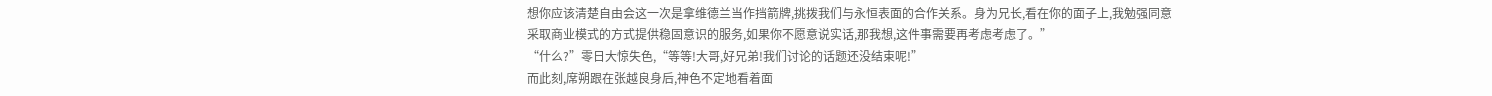想你应该清楚自由会这一次是拿维德兰当作挡箭牌,挑拨我们与永恒表面的合作关系。身为兄长,看在你的面子上,我勉强同意采取商业模式的方式提供稳固意识的服务,如果你不愿意说实话,那我想,这件事需要再考虑考虑了。”
“什么?”零日大惊失色,“等等!大哥,好兄弟!我们讨论的话题还没结束呢!”
而此刻,席朔跟在张越良身后,神色不定地看着面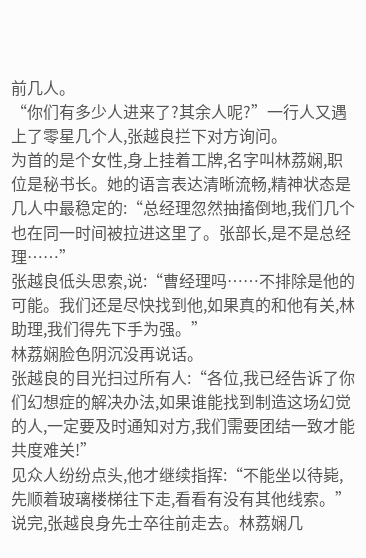前几人。
“你们有多少人进来了?其余人呢?”一行人又遇上了零星几个人,张越良拦下对方询问。
为首的是个女性,身上挂着工牌,名字叫林荔娴,职位是秘书长。她的语言表达清晰流畅,精神状态是几人中最稳定的:“总经理忽然抽搐倒地,我们几个也在同一时间被拉进这里了。张部长,是不是总经理……”
张越良低头思索,说:“曹经理吗……不排除是他的可能。我们还是尽快找到他,如果真的和他有关,林助理,我们得先下手为强。”
林荔娴脸色阴沉没再说话。
张越良的目光扫过所有人:“各位,我已经告诉了你们幻想症的解决办法,如果谁能找到制造这场幻觉的人,一定要及时通知对方,我们需要团结一致才能共度难关!”
见众人纷纷点头,他才继续指挥:“不能坐以待毙,先顺着玻璃楼梯往下走,看看有没有其他线索。”
说完,张越良身先士卒往前走去。林荔娴几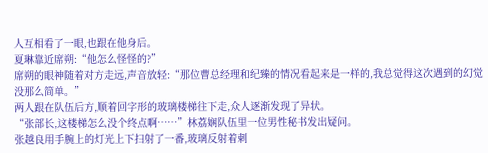人互相看了一眼,也跟在他身后。
夏琳靠近席朔:“他怎么怪怪的?”
席朔的眼神随着对方走远,声音放轻:“那位曹总经理和纪臻的情况看起来是一样的,我总觉得这次遇到的幻觉没那么简单。”
两人跟在队伍后方,顺着回字形的玻璃楼梯往下走,众人逐渐发现了异状。
“张部长,这楼梯怎么没个终点啊……”林荔娴队伍里一位男性秘书发出疑问。
张越良用手腕上的灯光上下扫射了一番,玻璃反射着刺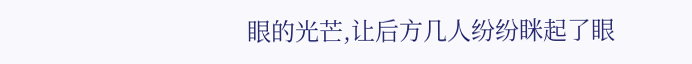眼的光芒,让后方几人纷纷眯起了眼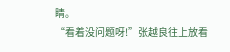睛。
“看着没问题呀!”张越良往上放看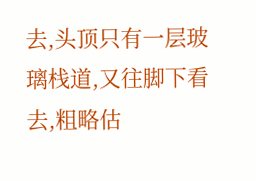去,头顶只有一层玻璃栈道,又往脚下看去,粗略估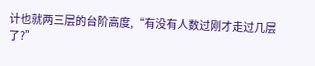计也就两三层的台阶高度,“有没有人数过刚才走过几层了?”